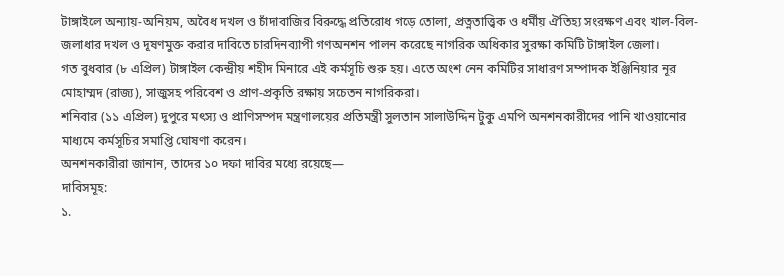টাঙ্গাইলে অন্যায়-অনিয়ম, অবৈধ দখল ও চাঁদাবাজির বিরুদ্ধে প্রতিরোধ গড়ে তোলা, প্রত্নতাত্ত্বিক ও ধর্মীয় ঐতিহ্য সংরক্ষণ এবং খাল-বিল-জলাধার দখল ও দূষণমুক্ত করার দাবিতে চারদিনব্যাপী গণঅনশন পালন করেছে নাগরিক অধিকার সুরক্ষা কমিটি টাঙ্গাইল জেলা।
গত বুধবার (৮ এপ্রিল) টাঙ্গাইল কেন্দ্রীয় শহীদ মিনারে এই কর্মসূচি শুরু হয়। এতে অংশ নেন কমিটির সাধারণ সম্পাদক ইঞ্জিনিয়ার নূর মোহাম্মদ (রাজ্য), সাজুসহ পরিবেশ ও প্রাণ-প্রকৃতি রক্ষায় সচেতন নাগরিকরা।
শনিবার (১১ এপ্রিল) দুপুরে মৎস্য ও প্রাণিসম্পদ মন্ত্রণালয়ের প্রতিমন্ত্রী সুলতান সালাউদ্দিন টুকু এমপি অনশনকারীদের পানি খাওয়ানোর মাধ্যমে কর্মসূচির সমাপ্তি ঘোষণা করেন।
অনশনকারীরা জানান, তাদের ১০ দফা দাবির মধ্যে রয়েছে—
দাবিসমূহ:
১.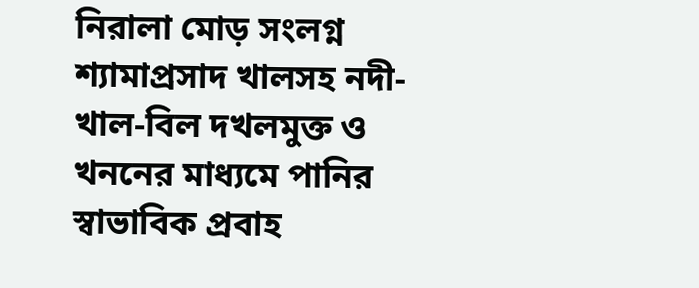নিরালা মোড় সংলগ্ন শ্যামাপ্রসাদ খালসহ নদী-খাল-বিল দখলমুক্ত ও খননের মাধ্যমে পানির স্বাভাবিক প্রবাহ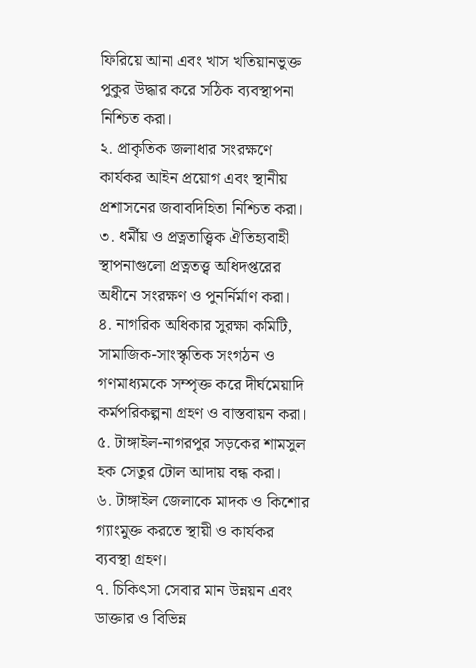ফিরিয়ে আনা এবং খাস খতিয়ানভুক্ত পুকুর উদ্ধার করে সঠিক ব্যবস্থাপনা নিশ্চিত করা।
২. প্রাকৃতিক জলাধার সংরক্ষণে কার্যকর আইন প্রয়োগ এবং স্থানীয় প্রশাসনের জবাবদিহিতা নিশ্চিত করা।
৩. ধর্মীয় ও প্রত্নতাত্ত্বিক ঐতিহ্যবাহী স্থাপনাগুলো প্রত্নতত্ত্ব অধিদপ্তরের অধীনে সংরক্ষণ ও পুনর্নির্মাণ করা।
৪. নাগরিক অধিকার সুরক্ষা কমিটি, সামাজিক-সাংস্কৃতিক সংগঠন ও গণমাধ্যমকে সম্পৃক্ত করে দীর্ঘমেয়াদি কর্মপরিকল্পনা গ্রহণ ও বাস্তবায়ন করা।
৫. টাঙ্গাইল-নাগরপুর সড়কের শামসুল হক সেতুর টোল আদায় বন্ধ করা।
৬. টাঙ্গাইল জেলাকে মাদক ও কিশোর গ্যাংমুক্ত করতে স্থায়ী ও কার্যকর ব্যবস্থা গ্রহণ।
৭. চিকিৎসা সেবার মান উন্নয়ন এবং ডাক্তার ও বিভিন্ন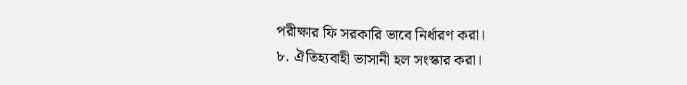পরীক্ষার ফি সরকারি ভাবে নির্ধারণ করা।
৮. ঐতিহ্যবাহী ভাসানী হল সংস্কার করা।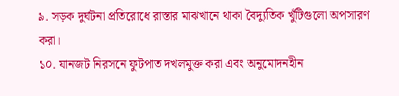৯. সড়ক দুর্ঘটনা প্রতিরোধে রাস্তার মাঝখানে থাকা বৈদ্যুতিক খুঁটিগুলো অপসারণ করা।
১০. যানজট নিরসনে ফুটপাত দখলমুক্ত করা এবং অনুমোদনহীন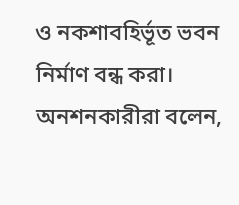ও নকশাবহির্ভূত ভবন নির্মাণ বন্ধ করা।
অনশনকারীরা বলেন,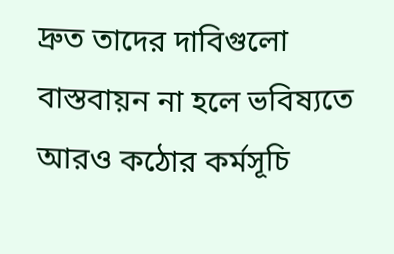দ্রুত তাদের দাবিগুলো বাস্তবায়ন না হলে ভবিষ্যতে আরও কঠোর কর্মসূচি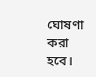ঘোষণা করা হবে।